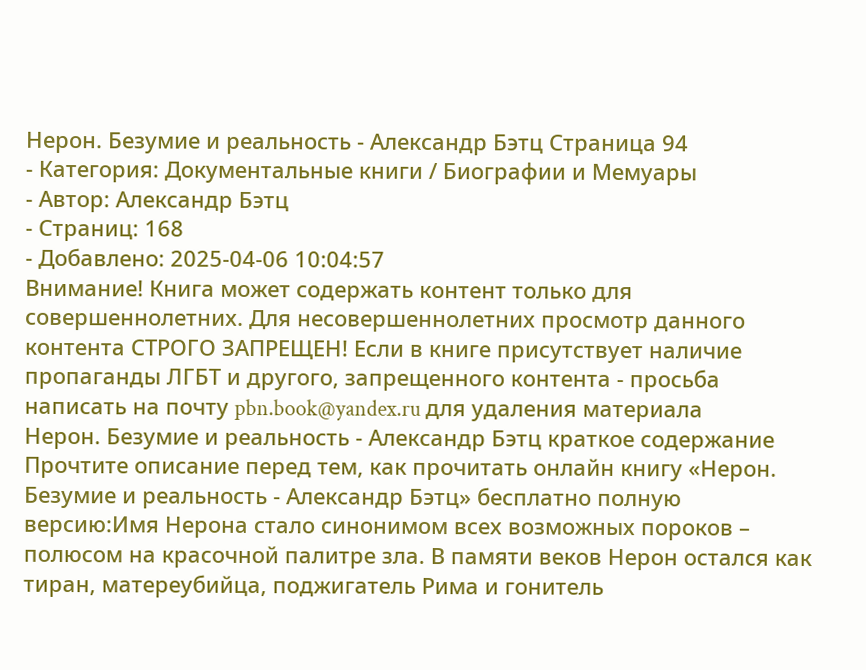Нерон. Безумие и реальность - Александр Бэтц Страница 94
- Категория: Документальные книги / Биографии и Мемуары
- Автор: Александр Бэтц
- Страниц: 168
- Добавлено: 2025-04-06 10:04:57
Внимание! Книга может содержать контент только для совершеннолетних. Для несовершеннолетних просмотр данного контента СТРОГО ЗАПРЕЩЕН! Если в книге присутствует наличие пропаганды ЛГБТ и другого, запрещенного контента - просьба написать на почту pbn.book@yandex.ru для удаления материала
Нерон. Безумие и реальность - Александр Бэтц краткое содержание
Прочтите описание перед тем, как прочитать онлайн книгу «Нерон. Безумие и реальность - Александр Бэтц» бесплатно полную версию:Имя Нерона стало синонимом всех возможных пороков – полюсом на красочной палитре зла. В памяти веков Нерон остался как тиран, матереубийца, поджигатель Рима и гонитель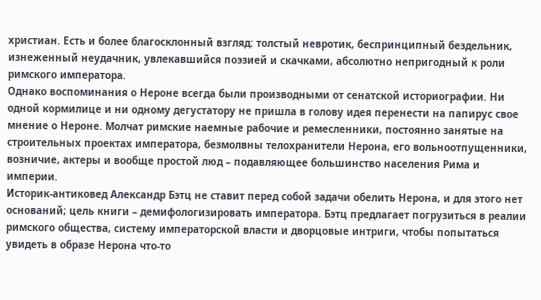христиан. Есть и более благосклонный взгляд: толстый невротик, беспринципный бездельник, изнеженный неудачник, увлекавшийся поэзией и скачками, абсолютно непригодный к роли римского императора.
Однако воспоминания о Нероне всегда были производными от сенатской историографии. Ни одной кормилице и ни одному дегустатору не пришла в голову идея перенести на папирус свое мнение о Нероне. Молчат римские наемные рабочие и ремесленники, постоянно занятые на строительных проектах императора, безмолвны телохранители Нерона, его вольноотпущенники, возничие, актеры и вообще простой люд – подавляющее большинство населения Рима и империи.
Историк-антиковед Александр Бэтц не ставит перед собой задачи обелить Нерона, и для этого нет оснований; цель книги – демифологизировать императора. Бэтц предлагает погрузиться в реалии римского общества, систему императорской власти и дворцовые интриги, чтобы попытаться увидеть в образе Нерона что-то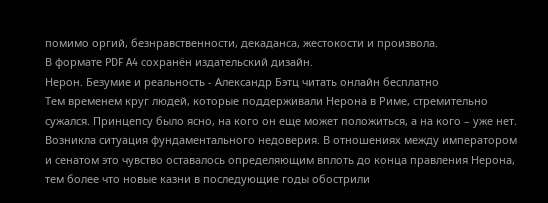помимо оргий, безнравственности, декаданса, жестокости и произвола.
В формате PDF A4 сохранён издательский дизайн.
Нерон. Безумие и реальность - Александр Бэтц читать онлайн бесплатно
Тем временем круг людей, которые поддерживали Нерона в Риме, стремительно сужался. Принцепсу было ясно, на кого он еще может положиться, а на кого – уже нет. Возникла ситуация фундаментального недоверия. В отношениях между императором и сенатом это чувство оставалось определяющим вплоть до конца правления Нерона, тем более что новые казни в последующие годы обострили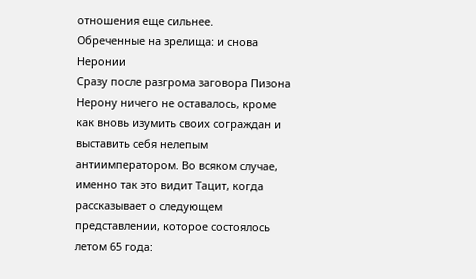отношения еще сильнее.
Обреченные на зрелища: и снова Неронии
Сразу после разгрома заговора Пизона Нерону ничего не оставалось, кроме как вновь изумить своих сограждан и выставить себя нелепым антиимператором. Во всяком случае, именно так это видит Тацит, когда рассказывает о следующем представлении, которое состоялось летом 65 года: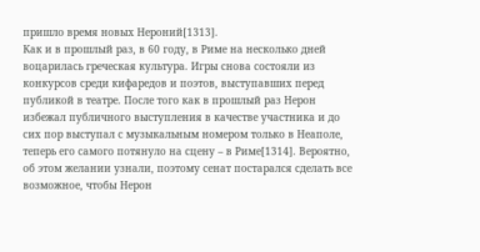пришло время новых Нероний[1313].
Как и в прошлый раз, в 60 году, в Риме на несколько дней воцарилась греческая культура. Игры снова состояли из конкурсов среди кифаредов и поэтов, выступавших перед публикой в театре. После того как в прошлый раз Нерон избежал публичного выступления в качестве участника и до сих пор выступал с музыкальным номером только в Неаполе, теперь его самого потянуло на сцену – в Риме[1314]. Вероятно, об этом желании узнали, поэтому сенат постарался сделать все возможное, чтобы Нерон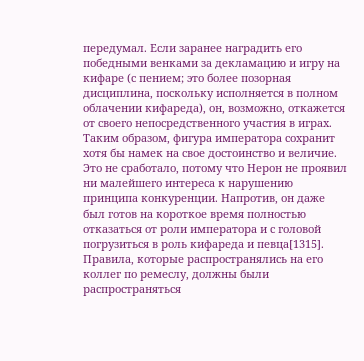передумал. Если заранее наградить его победными венками за декламацию и игру на кифаре (с пением; это более позорная дисциплина, поскольку исполняется в полном облачении кифареда), он, возможно, откажется от своего непосредственного участия в играх. Таким образом, фигура императора сохранит хотя бы намек на свое достоинство и величие. Это не сработало, потому что Нерон не проявил ни малейшего интереса к нарушению принципа конкуренции. Напротив, он даже был готов на короткое время полностью отказаться от роли императора и с головой погрузиться в роль кифареда и певца[1315]. Правила, которые распространялись на его коллег по ремеслу, должны были распространяться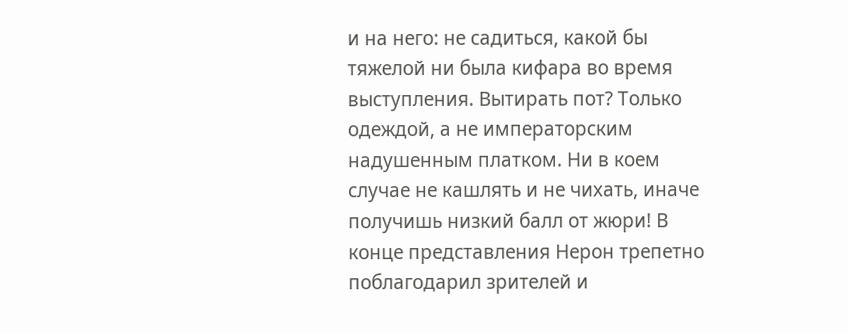и на него: не садиться, какой бы тяжелой ни была кифара во время выступления. Вытирать пот? Только одеждой, а не императорским надушенным платком. Ни в коем случае не кашлять и не чихать, иначе получишь низкий балл от жюри! В конце представления Нерон трепетно поблагодарил зрителей и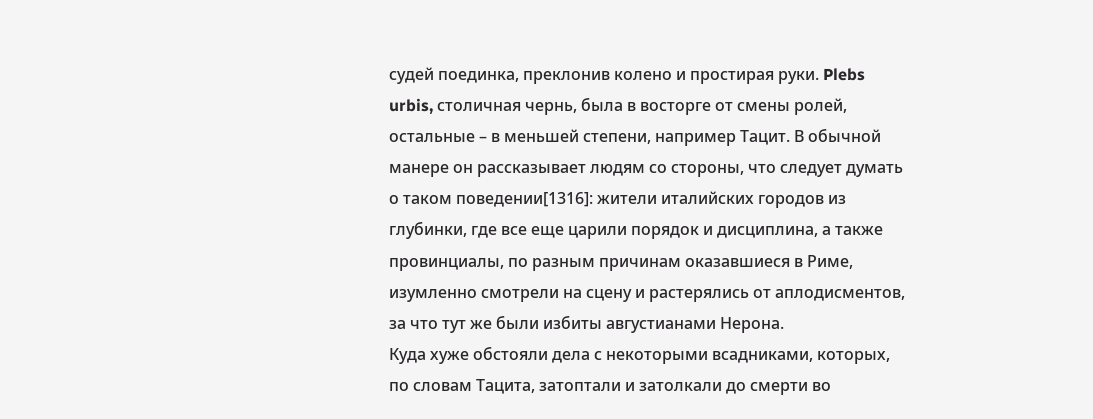судей поединка, преклонив колено и простирая руки. Plebs urbis, столичная чернь, была в восторге от смены ролей, остальные – в меньшей степени, например Тацит. В обычной манере он рассказывает людям со стороны, что следует думать о таком поведении[1316]: жители италийских городов из глубинки, где все еще царили порядок и дисциплина, а также провинциалы, по разным причинам оказавшиеся в Риме, изумленно смотрели на сцену и растерялись от аплодисментов, за что тут же были избиты августианами Нерона.
Куда хуже обстояли дела с некоторыми всадниками, которых, по словам Тацита, затоптали и затолкали до смерти во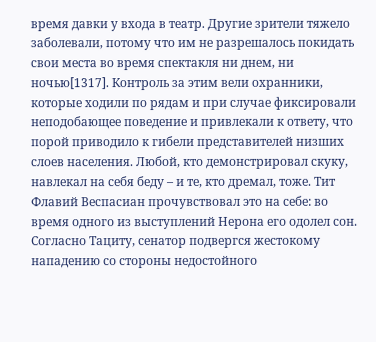время давки у входа в театр. Другие зрители тяжело заболевали, потому что им не разрешалось покидать свои места во время спектакля ни днем, ни ночью[1317]. Контроль за этим вели охранники, которые ходили по рядам и при случае фиксировали неподобающее поведение и привлекали к ответу, что порой приводило к гибели представителей низших слоев населения. Любой, кто демонстрировал скуку, навлекал на себя беду – и те, кто дремал, тоже. Тит Флавий Веспасиан прочувствовал это на себе: во время одного из выступлений Нерона его одолел сон. Согласно Тациту, сенатор подвергся жестокому нападению со стороны недостойного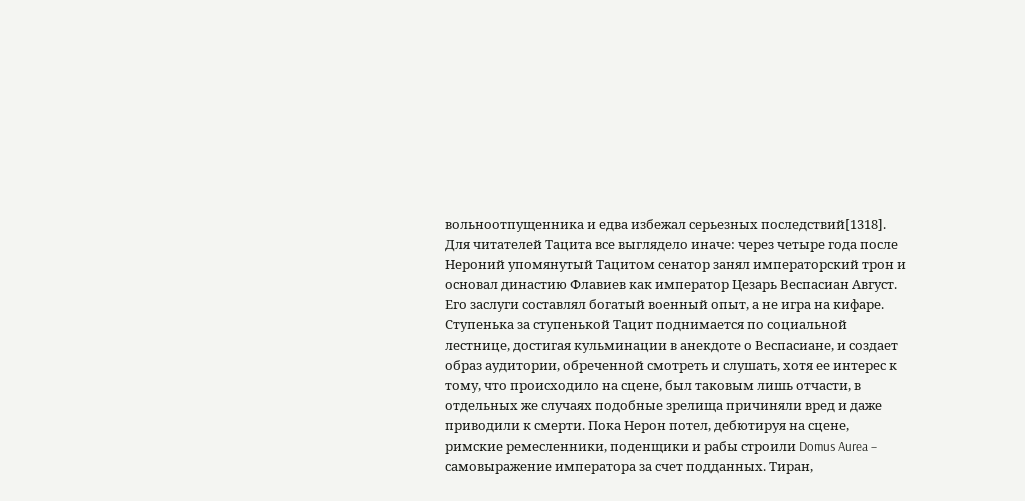вольноотпущенника и едва избежал серьезных последствий[1318]. Для читателей Тацита все выглядело иначе: через четыре года после Нероний упомянутый Тацитом сенатор занял императорский трон и основал династию Флавиев как император Цезарь Веспасиан Август. Его заслуги составлял богатый военный опыт, а не игра на кифаре.
Ступенька за ступенькой Тацит поднимается по социальной лестнице, достигая кульминации в анекдоте о Веспасиане, и создает образ аудитории, обреченной смотреть и слушать, хотя ее интерес к тому, что происходило на сцене, был таковым лишь отчасти, в отдельных же случаях подобные зрелища причиняли вред и даже приводили к смерти. Пока Нерон потел, дебютируя на сцене, римские ремесленники, поденщики и рабы строили Domus Aurea – самовыражение императора за счет подданных. Тиран,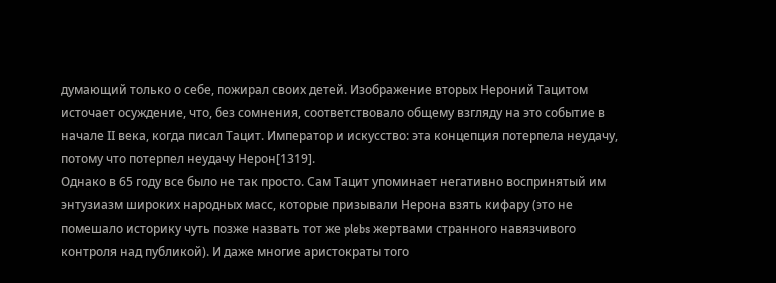думающий только о себе, пожирал своих детей. Изображение вторых Нероний Тацитом источает осуждение, что, без сомнения, соответствовало общему взгляду на это событие в начале II века, когда писал Тацит. Император и искусство: эта концепция потерпела неудачу, потому что потерпел неудачу Нерон[1319].
Однако в 65 году все было не так просто. Сам Тацит упоминает негативно воспринятый им энтузиазм широких народных масс, которые призывали Нерона взять кифару (это не помешало историку чуть позже назвать тот же plebs жертвами странного навязчивого контроля над публикой). И даже многие аристократы того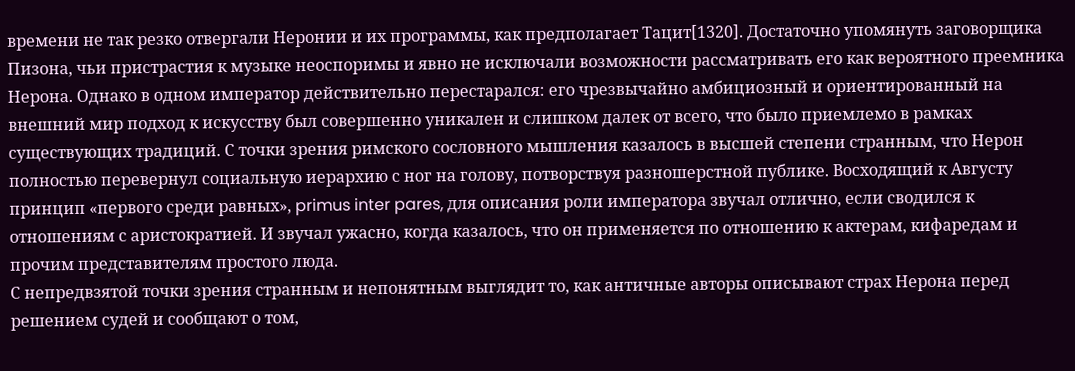времени не так резко отвергали Неронии и их программы, как предполагает Тацит[1320]. Достаточно упомянуть заговорщика Пизона, чьи пристрастия к музыке неоспоримы и явно не исключали возможности рассматривать его как вероятного преемника Нерона. Однако в одном император действительно перестарался: его чрезвычайно амбициозный и ориентированный на внешний мир подход к искусству был совершенно уникален и слишком далек от всего, что было приемлемо в рамках существующих традиций. С точки зрения римского сословного мышления казалось в высшей степени странным, что Нерон полностью перевернул социальную иерархию с ног на голову, потворствуя разношерстной публике. Восходящий к Августу принцип «первого среди равных», primus inter pares, для описания роли императора звучал отлично, если сводился к отношениям с аристократией. И звучал ужасно, когда казалось, что он применяется по отношению к актерам, кифаредам и прочим представителям простого люда.
С непредвзятой точки зрения странным и непонятным выглядит то, как античные авторы описывают страх Нерона перед решением судей и сообщают о том,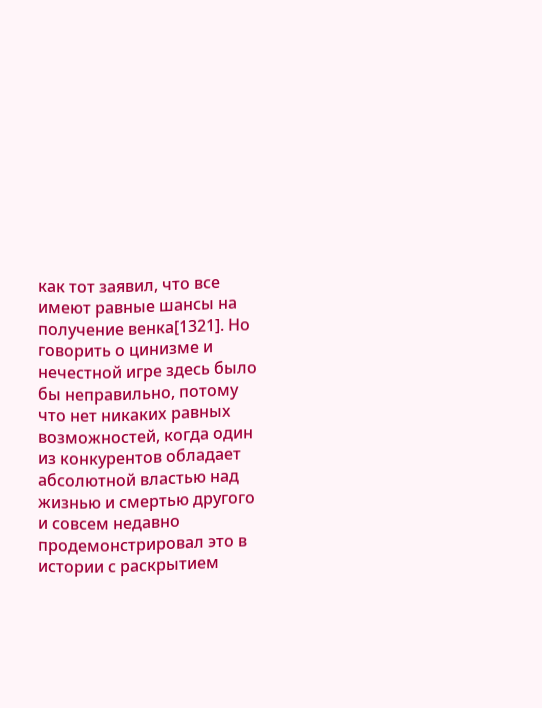как тот заявил, что все имеют равные шансы на получение венка[1321]. Но говорить о цинизме и нечестной игре здесь было бы неправильно, потому что нет никаких равных возможностей, когда один из конкурентов обладает абсолютной властью над жизнью и смертью другого и совсем недавно продемонстрировал это в истории с раскрытием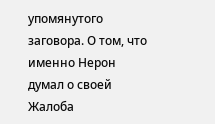упомянутого заговора. О том, что именно Нерон думал о своей
Жалоба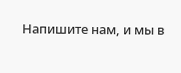Напишите нам, и мы в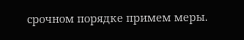срочном порядке примем меры.